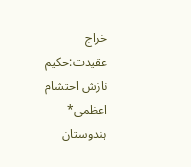خراج عقیدت:حکیم نازش احتشام اعظمی*
ہندوستان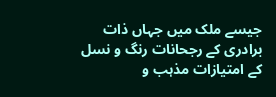جیسے ملک میں جہاں ذات برادری کے رجحانات رنگ و نسل کے امتیازات مذہب و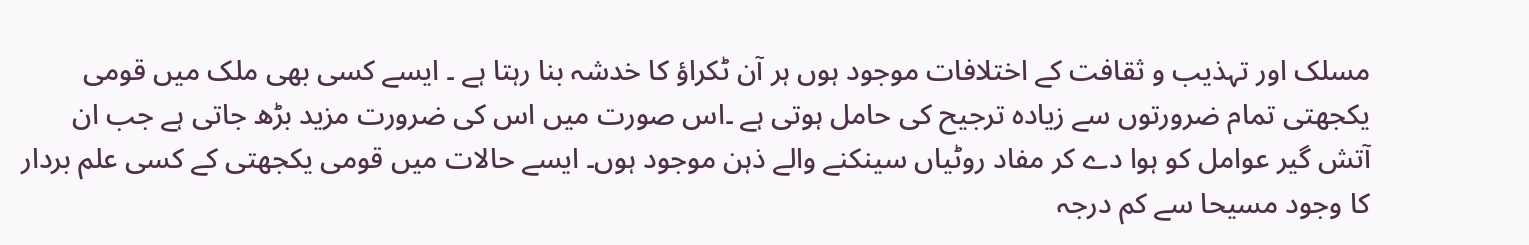مسلک اور تہذیب و ثقافت کے اختلافات موجود ہوں ہر آن ٹکراؤ کا خدشہ بنا رہتا ہے ۔ ایسے کسی بھی ملک میں قومی یکجھتی تمام ضرورتوں سے زیادہ ترجیح کی حامل ہوتی ہے ۔اس صورت میں اس کی ضرورت مزید بڑھ جاتی ہے جب ان آتش گیر عوامل کو ہوا دے کر مفاد روٹیاں سینکنے والے ذہن موجود ہوں۔ ایسے حالات میں قومی یکجھتی کے کسی علم بردار کا وجود مسیحا سے کم درجہ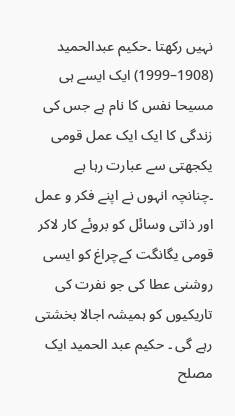نہیں رکھتا ۔حکیم عبدالحمید (1908–1999) ایک ایسے ہی مسیحا نفس کا نام ہے جس کی زندگی کا ایک ایک عمل قومی یکجھتی سے عبارت رہا ہے ۔چنانچہ انہوں نے اپنے فکر و عمل اور ذاتی وسائل کو بروئے کار لاکر قومی یگانگت کےچراغ کو ایسی روشنی عطا کی جو نفرت کی تاریکیوں کو ہمیشہ اجالا بخشتی رہے گی ۔ حکیم عبد الحمید ایک مصلح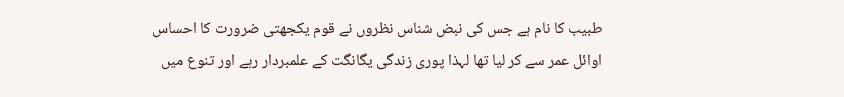طبیب کا نام ہے جس کی نبض شناس نظروں نے قوم یکجھتی ضرورت کا احساس اوائل عمر سے کر لیا تھا لہذا پوری زندگی یگانگت کے علمبردار رہے اور تنوع میں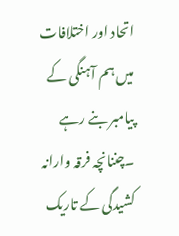اتحاد اور اختلافات میں ہم آہنگی کے پیامبر بنے رہے ۔چننانچہ فرقہ وارانہ کشیدگی کے تاریک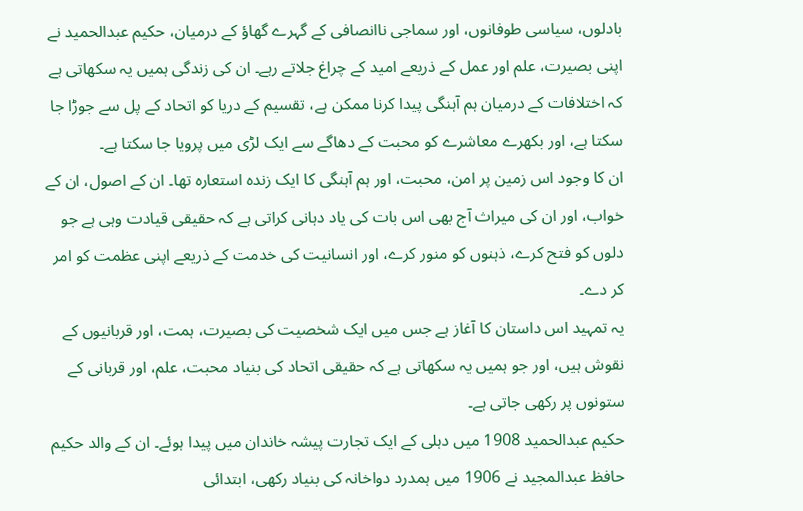بادلوں، سیاسی طوفانوں، اور سماجی ناانصافی کے گہرے گھاؤ کے درمیان، حکیم عبدالحمید نے اپنی بصیرت، علم اور عمل کے ذریعے امید کے چراغ جلاتے رہے۔ ان کی زندگی ہمیں یہ سکھاتی ہے کہ اختلافات کے درمیان ہم آہنگی پیدا کرنا ممکن ہے، تقسیم کے دریا کو اتحاد کے پل سے جوڑا جا سکتا ہے، اور بکھرے معاشرے کو محبت کے دھاگے سے ایک لڑی میں پرویا جا سکتا ہے۔
ان کا وجود اس زمین پر امن، محبت، اور ہم آہنگی کا ایک زندہ استعارہ تھا۔ ان کے اصول، ان کے خواب، اور ان کی میراث آج بھی اس بات کی یاد دہانی کراتی ہے کہ حقیقی قیادت وہی ہے جو دلوں کو فتح کرے، ذہنوں کو منور کرے، اور انسانیت کی خدمت کے ذریعے اپنی عظمت کو امر کر دے۔
یہ تمہید اس داستان کا آغاز ہے جس میں ایک شخصیت کی بصیرت، ہمت، اور قربانیوں کے نقوش ہیں، اور جو ہمیں یہ سکھاتی ہے کہ حقیقی اتحاد کی بنیاد محبت، علم، اور قربانی کے ستونوں پر رکھی جاتی ہے۔
حکیم عبدالحمید 1908 میں دہلی کے ایک تجارت پیشہ خاندان میں پیدا ہوئے۔ ان کے والد حکیم حافظ عبدالمجید نے 1906 میں ہمدرد دواخانہ کی بنیاد رکھی، ابتدائی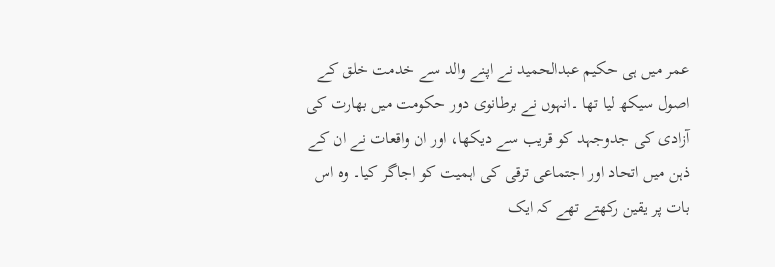عمر میں ہی حکیم عبدالحمید نے اپنے والد سے خدمت خلق کے اصول سیکھ لیا تھا ۔انہوں نے برطانوی دور حکومت میں بھارت کی آزادی کی جدوجہد کو قریب سے دیکھا، اور ان واقعات نے ان کے ذہن میں اتحاد اور اجتماعی ترقی کی اہمیت کو اجاگر کیا۔ وہ اس بات پر یقین رکھتے تھے کہ ایک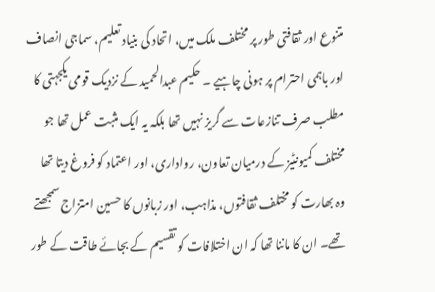متنوع اور ثقافتی طور پر مختلف ملک میں، اتحاد کی بنیاد تعلیم، سماجی انصاف اور باہمی احترام پر ہونی چاہیے ۔ حکیم عبدالحمید کے نزدیک قومی یکجہتی کا مطلب صرف تنازعات سے گریز نہیں تھا بلکہ یہ ایک مثبت عمل تھا جو مختلف کمیونٹیز کے درمیان تعاون، رواداری، اور اعتماد کو فروغ دیتا تھا
وہ بھارت کو مختلف ثقافتوں، مذاہب، اور زبانوں کا حسین امتزاج سمجھتے تھے۔ ان کا ماننا تھا کہ ان اختلافات کو تقسیم کے بجائے طاقت کے طور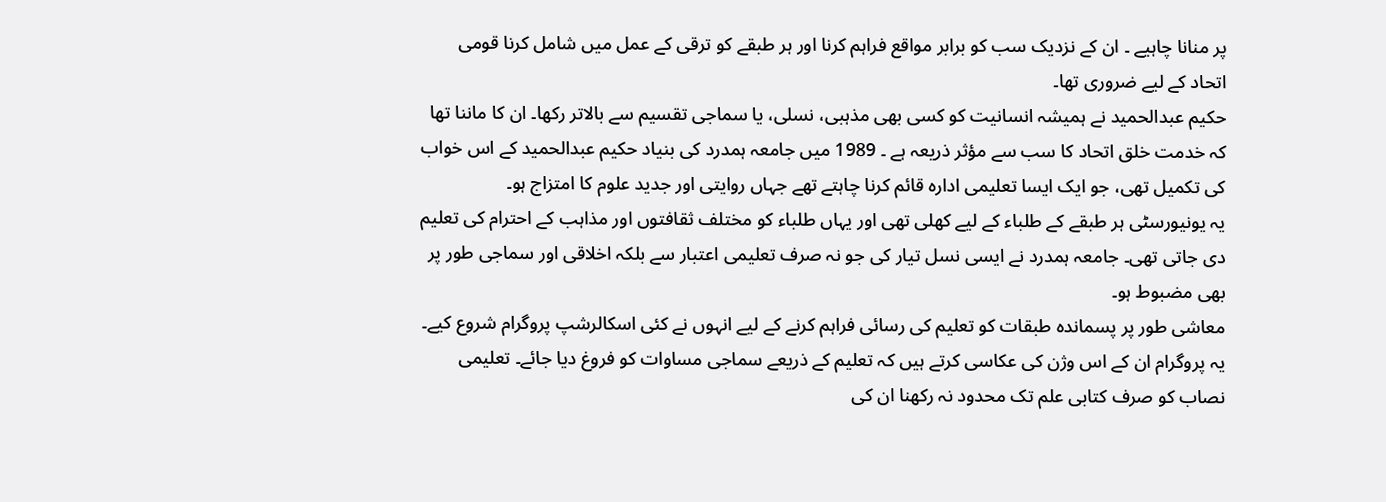پر منانا چاہیے ۔ ان کے نزدیک سب کو برابر مواقع فراہم کرنا اور ہر طبقے کو ترقی کے عمل میں شامل کرنا قومی اتحاد کے لیے ضروری تھا۔
حکیم عبدالحمید نے ہمیشہ انسانیت کو کسی بھی مذہبی، نسلی، یا سماجی تقسیم سے بالاتر رکھا۔ ان کا ماننا تھا کہ خدمت خلق اتحاد کا سب سے مؤثر ذریعہ ہے ۔ 1989 میں جامعہ ہمدرد کی بنیاد حکیم عبدالحمید کے اس خواب کی تکمیل تھی، جو ایک ایسا تعلیمی ادارہ قائم کرنا چاہتے تھے جہاں روایتی اور جدید علوم کا امتزاج ہو۔
یہ یونیورسٹی ہر طبقے کے طلباء کے لیے کھلی تھی اور یہاں طلباء کو مختلف ثقافتوں اور مذاہب کے احترام کی تعلیم دی جاتی تھی۔ جامعہ ہمدرد نے ایسی نسل تیار کی جو نہ صرف تعلیمی اعتبار سے بلکہ اخلاقی اور سماجی طور پر بھی مضبوط ہو۔
معاشی طور پر پسماندہ طبقات کو تعلیم کی رسائی فراہم کرنے کے لیے انہوں نے کئی اسکالرشپ پروگرام شروع کیے۔ یہ پروگرام ان کے اس وژن کی عکاسی کرتے ہیں کہ تعلیم کے ذریعے سماجی مساوات کو فروغ دیا جائے۔ تعلیمی نصاب کو صرف کتابی علم تک محدود نہ رکھنا ان کی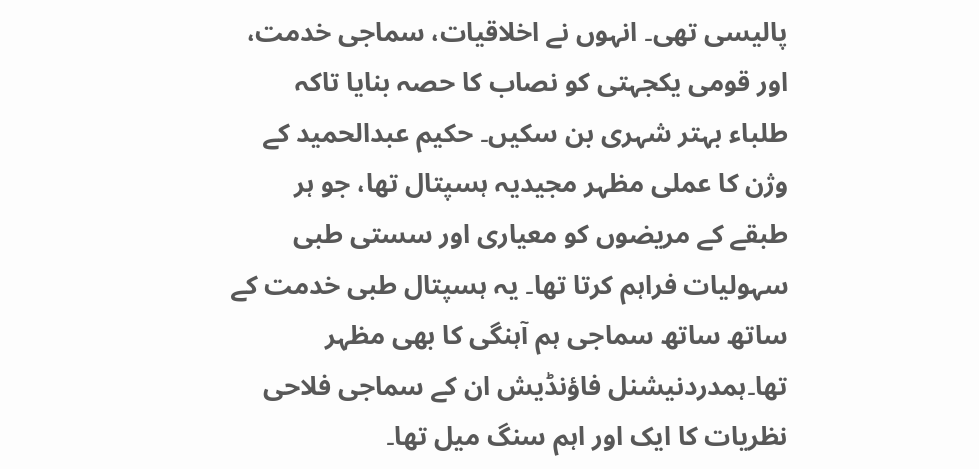پالیسی تھی۔ انہوں نے اخلاقیات، سماجی خدمت، اور قومی یکجہتی کو نصاب کا حصہ بنایا تاکہ طلباء بہتر شہری بن سکیں۔ حکیم عبدالحمید کے وژن کا عملی مظہر مجیدیہ ہسپتال تھا، جو ہر طبقے کے مریضوں کو معیاری اور سستی طبی سہولیات فراہم کرتا تھا۔ یہ ہسپتال طبی خدمت کے ساتھ ساتھ سماجی ہم آہنگی کا بھی مظہر تھا۔ہمدردنیشنل فاؤنڈیش ان کے سماجی فلاحی نظریات کا ایک اور اہم سنگ میل تھا۔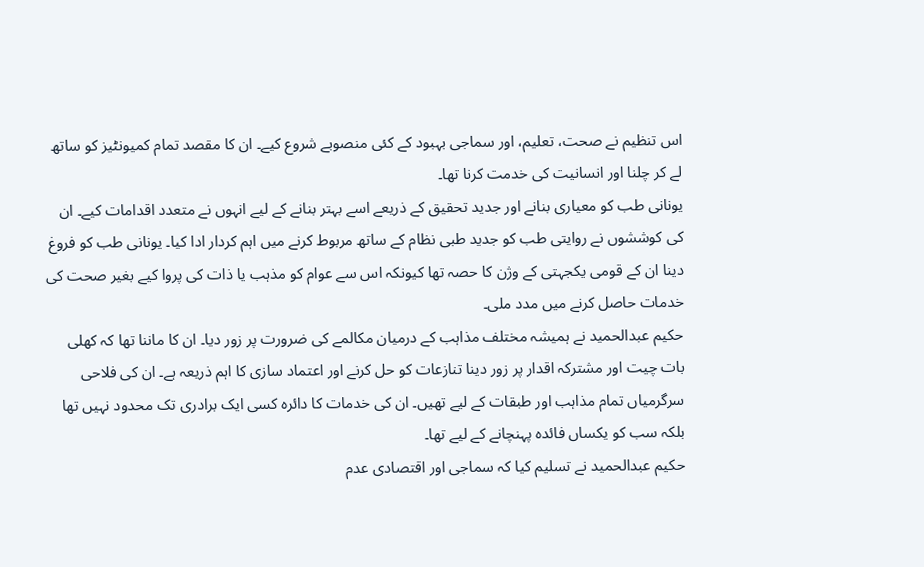اس تنظیم نے صحت، تعلیم، اور سماجی بہبود کے کئی منصوبے شروع کیے۔ ان کا مقصد تمام کمیونٹیز کو ساتھ لے کر چلنا اور انسانیت کی خدمت کرنا تھا۔
یونانی طب کو معیاری بنانے اور جدید تحقیق کے ذریعے اسے بہتر بنانے کے لیے انہوں نے متعدد اقدامات کیے۔ ان کی کوششوں نے روایتی طب کو جدید طبی نظام کے ساتھ مربوط کرنے میں اہم کردار ادا کیا۔ یونانی طب کو فروغ دینا ان کے قومی یکجہتی کے وژن کا حصہ تھا کیونکہ اس سے عوام کو مذہب یا ذات کی پروا کیے بغیر صحت کی خدمات حاصل کرنے میں مدد ملی۔
حکیم عبدالحمید نے ہمیشہ مختلف مذاہب کے درمیان مکالمے کی ضرورت پر زور دیا۔ ان کا ماننا تھا کہ کھلی بات چیت اور مشترکہ اقدار پر زور دینا تنازعات کو حل کرنے اور اعتماد سازی کا اہم ذریعہ ہے۔ ان کی فلاحی سرگرمیاں تمام مذاہب اور طبقات کے لیے تھیں۔ ان کی خدمات کا دائرہ کسی ایک برادری تک محدود نہیں تھا بلکہ سب کو یکساں فائدہ پہنچانے کے لیے تھا۔
حکیم عبدالحمید نے تسلیم کیا کہ سماجی اور اقتصادی عدم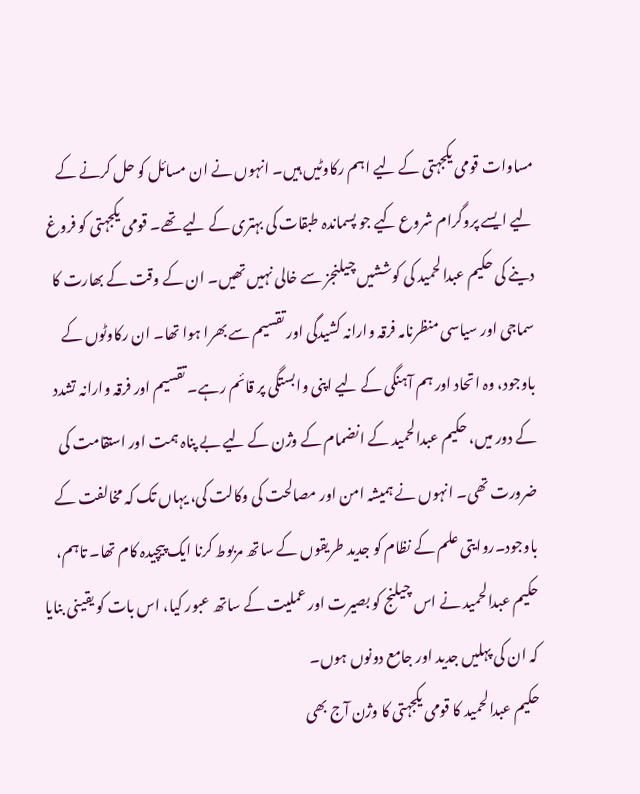مساوات قومی یکجہتی کے لیے اہم رکاوٹیں ہیں۔ انہوں نے ان مسائل کو حل کرنے کے لیے ایسے پروگرام شروع کیے جو پسماندہ طبقات کی بہتری کے لیے تھے۔ قومی یکجہتی کو فروغ دینے کی حکیم عبدالحمید کی کوششیں چیلنجز سے خالی نہیں تھیں۔ ان کے وقت کے بھارت کا سماجی اور سیاسی منظرنامہ فرقہ وارانہ کشیدگی اور تقسیم سے بھرا ہوا تھا۔ ان رکاوٹوں کے باوجود، وہ اتحاد اور ہم آہنگی کے لیے اپنی وابستگی پر قائم رہے۔ تقسیم اور فرقہ وارانہ تشدد کے دور میں، حکیم عبدالحمید کے انضمام کے وژن کے لیے بے پناہ ہمت اور استقامت کی ضرورت تھی۔ انہوں نے ہمیشہ امن اور مصالحت کی وکالت کی، یہاں تک کہ مخالفت کے باوجود۔روایتی علم کے نظام کو جدید طریقوں کے ساتھ مربوط کرنا ایک پیچیدہ کام تھا۔ تاہم، حکیم عبدالحمید نے اس چیلنج کو بصیرت اور عملیت کے ساتھ عبور کیا، اس بات کو یقینی بنایا کہ ان کی پہلیں جدید اور جامع دونوں ہوں۔
حکیم عبدالحمید کا قومی یکجہتی کا وژن آج بھی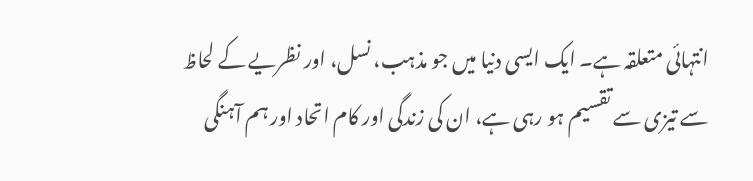انتہائی متعلقہ ہے۔ ایک ایسی دنیا میں جو مذہب، نسل، اور نظریے کے لحاظ سے تیزی سے تقسیم ہو رہی ہے، ان کی زندگی اور کام اتحاد اور ہم آہنگی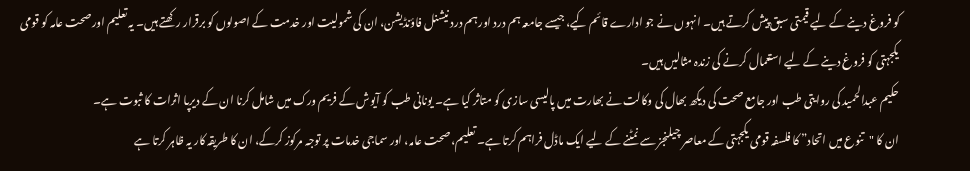کو فروغ دینے کے لیے قیمتی سبق پیش کرتے ہیں۔ انہوں نے جو ادارے قائم کیے، جیسے جامعہ ہم درد اور ہم درد نیشنل فاؤنڈیشن، ان کی شمولیت اور خدمت کے اصولوں کو برقرار رکھتے ہیں۔ یہ تعلیم اور صحت عامہ کو قومی یکجہتی کو فروغ دینے کے لیے استعمال کرنے کی زندہ مثالیں ہیں۔
حکیم عبدالحمید کی روایتی طب اور جامع صحت کی دیکھ بھال کی وکالت نے بھارت میں پالیسی سازی کو متاثر کیا ہے۔ یونانی طب کو آیوش کے فریم ورک میں شامل کرنا ان کے دیرپا اثرات کا ثبوت ہے۔
ان کا "تنوع میں اتحاد” کا فلسفہ قومی یکجہتی کے معاصر چیلنجز سے نمٹنے کے لیے ایک ماڈل فراہم کرتا ہے۔ تعلیم، صحت عامہ، اور سماجی خدمات پر توجہ مرکوز کرکے، ان کا طریقہ کار یہ ظاہر کرتا ہے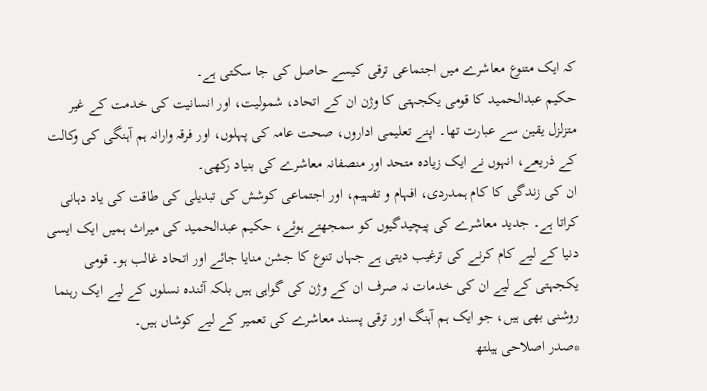کہ ایک متنوع معاشرے میں اجتماعی ترقی کیسے حاصل کی جا سکتی ہے۔
حکیم عبدالحمید کا قومی یکجہتی کا وژن ان کے اتحاد، شمولیت، اور انسانیت کی خدمت کے غیر متزلزل یقین سے عبارت تھا۔ اپنے تعلیمی اداروں، صحت عامہ کی پہلوں، اور فرقہ وارانہ ہم آہنگی کی وکالت کے ذریعے، انہوں نے ایک زیادہ متحد اور منصفانہ معاشرے کی بنیاد رکھی۔
ان کی زندگی کا کام ہمدردی، افہام و تفہیم، اور اجتماعی کوشش کی تبدیلی کی طاقت کی یاد دہانی کراتا ہے۔ جدید معاشرے کی پیچیدگیوں کو سمجھتے ہوئے، حکیم عبدالحمید کی میراث ہمیں ایک ایسی دنیا کے لیے کام کرنے کی ترغیب دیتی ہے جہاں تنوع کا جشن منایا جائے اور اتحاد غالب ہو۔ قومی یکجہتی کے لیے ان کی خدمات نہ صرف ان کے وژن کی گواہی ہیں بلکہ آئندہ نسلوں کے لیے ایک رہنما روشنی بھی ہیں، جو ایک ہم آہنگ اور ترقی پسند معاشرے کی تعمیر کے لیے کوشاں ہیں۔
*صدر اصلاحی ہیلتھ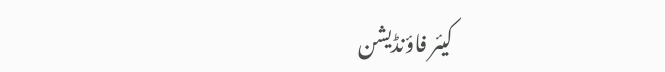کیئر فاؤنڈیشن